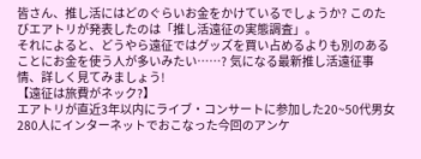皆さん、推し活にはどのぐらいお金をかけているでしょうか? このたびエアトリが発表したのは「推し活遠征の実態調査」。
それによると、どうやら遠征ではグッズを買い占めるよりも別のあることにお金を使う人が多いみたい……? 気になる最新推し活遠征事情、詳しく見てみましょう!
【遠征は旅費がネック?】
エアトリが直近3年以内にライブ・コンサートに参加した20~50代男女280人にインターネットでおこなった今回のアンケ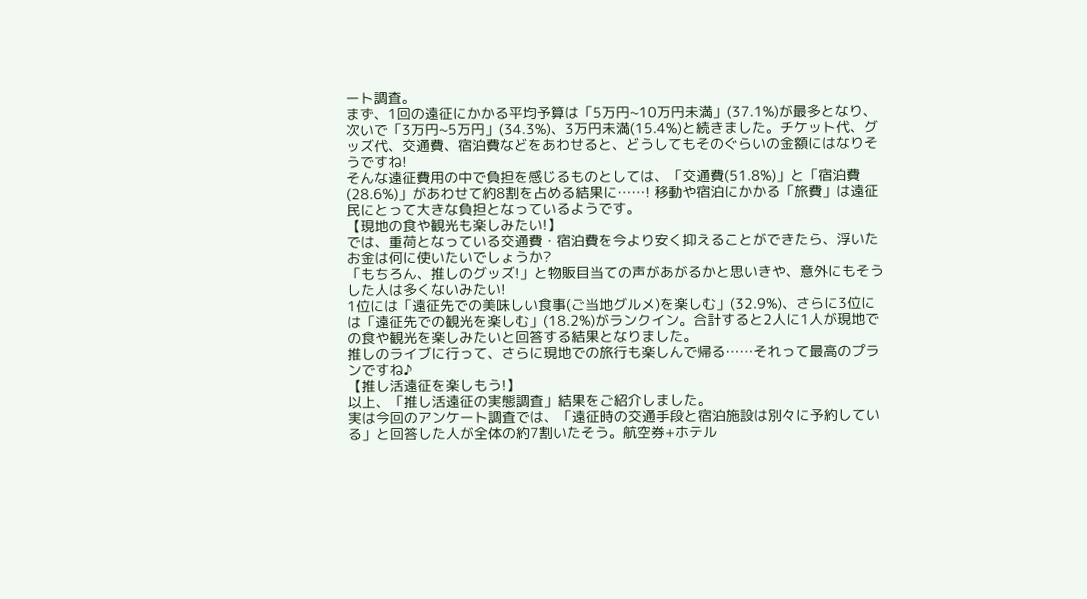ート調査。
まず、1回の遠征にかかる平均予算は「5万円~10万円未満」(37.1%)が最多となり、次いで「3万円~5万円」(34.3%)、3万円未満(15.4%)と続きました。チケット代、グッズ代、交通費、宿泊費などをあわせると、どうしてもそのぐらいの金額にはなりそうですね!
そんな遠征費用の中で負担を感じるものとしては、「交通費(51.8%)」と「宿泊費(28.6%)」があわせて約8割を占める結果に……! 移動や宿泊にかかる「旅費」は遠征民にとって大きな負担となっているようです。
【現地の食や観光も楽しみたい!】
では、重荷となっている交通費・宿泊費を今より安く抑えることができたら、浮いたお金は何に使いたいでしょうか?
「もちろん、推しのグッズ!」と物販目当ての声があがるかと思いきや、意外にもそうした人は多くないみたい!
1位には「遠征先での美味しい食事(ご当地グルメ)を楽しむ」(32.9%)、さらに3位には「遠征先での観光を楽しむ」(18.2%)がランクイン。合計すると2人に1人が現地での食や観光を楽しみたいと回答する結果となりました。
推しのライブに行って、さらに現地での旅行も楽しんで帰る……それって最高のプランですね♪
【推し活遠征を楽しもう!】
以上、「推し活遠征の実態調査」結果をご紹介しました。
実は今回のアンケート調査では、「遠征時の交通手段と宿泊施設は別々に予約している」と回答した人が全体の約7割いたそう。航空券+ホテル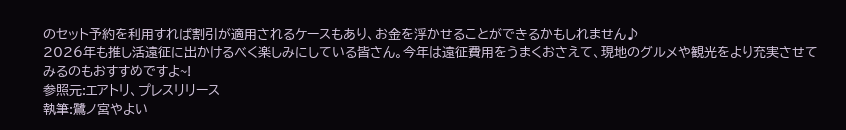のセット予約を利用すれば割引が適用されるケースもあり、お金を浮かせることができるかもしれません♪
2026年も推し活遠征に出かけるべく楽しみにしている皆さん。今年は遠征費用をうまくおさえて、現地のグルメや観光をより充実させてみるのもおすすめですよ~!
参照元:エアトリ、プレスリリース
執筆:鷺ノ宮やよい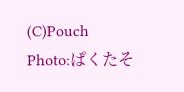(C)Pouch
Photo:ぱくたそ